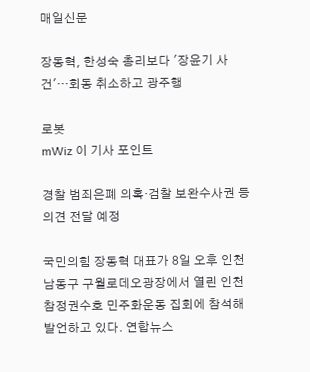매일신문

장동혁, 한성숙 총리보다 '장윤기 사건'…회동 취소하고 광주행

로봇
mWiz 이 기사 포인트

경찰 범죄은폐 의혹·검찰 보완수사권 등 의견 전달 예정

국민의힘 장동혁 대표가 8일 오후 인천 남동구 구월로데오광장에서 열린 인천 참정권수호 민주화운동 집회에 참석해 발언하고 있다. 연합뉴스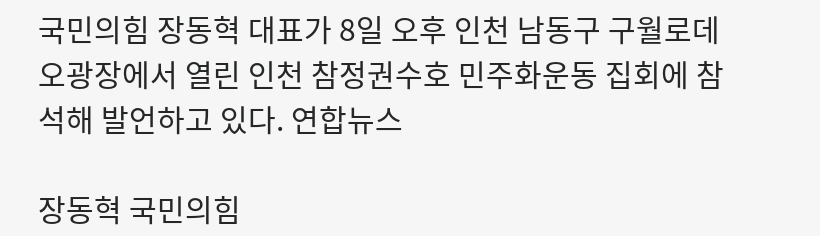국민의힘 장동혁 대표가 8일 오후 인천 남동구 구월로데오광장에서 열린 인천 참정권수호 민주화운동 집회에 참석해 발언하고 있다. 연합뉴스

장동혁 국민의힘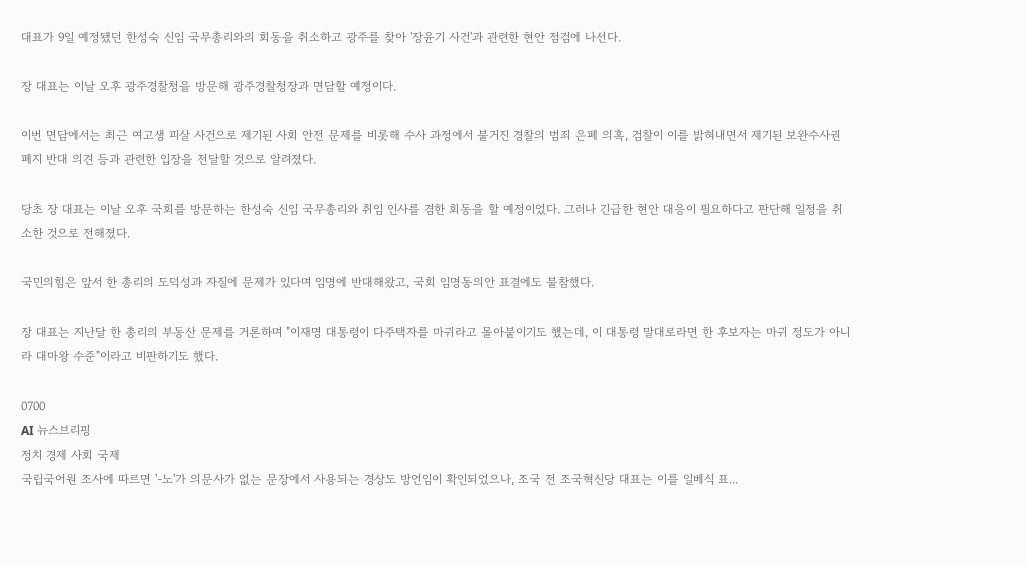대표가 9일 예정됐던 한성숙 신임 국무총리와의 회동을 취소하고 광주를 찾아 '장윤기 사건'과 관련한 현안 점검에 나선다.

장 대표는 이날 오후 광주경찰청을 방문해 광주경찰청장과 면담할 예정이다.

이번 면담에서는 최근 여고생 피살 사건으로 제기된 사회 안전 문제를 비롯해 수사 과정에서 불거진 경찰의 범죄 은폐 의혹, 검찰이 이를 밝혀내면서 제기된 보완수사권 폐지 반대 의견 등과 관련한 입장을 전달할 것으로 알려졌다.

당초 장 대표는 이날 오후 국회를 방문하는 한성숙 신임 국무총리와 취임 인사를 겸한 회동을 할 예정이었다. 그러나 긴급한 현안 대응이 필요하다고 판단해 일정을 취소한 것으로 전해졌다.

국민의힘은 앞서 한 총리의 도덕성과 자질에 문제가 있다며 임명에 반대해왔고, 국회 임명동의안 표결에도 불참했다.

장 대표는 지난달 한 총리의 부동산 문제를 거론하며 "이재명 대통령이 다주택자를 마귀라고 몰아붙이기도 했는데, 이 대통령 말대로라면 한 후보자는 마귀 정도가 아니라 대마왕 수준"이라고 비판하기도 했다.

0700
AI 뉴스브리핑
정치 경제 사회 국제
국립국어원 조사에 따르면 '-노'가 의문사가 없는 문장에서 사용되는 경상도 방언임이 확인되었으나, 조국 전 조국혁신당 대표는 이를 일베식 표...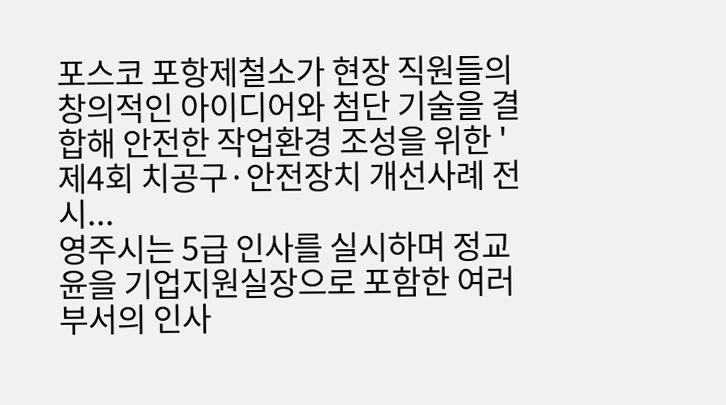포스코 포항제철소가 현장 직원들의 창의적인 아이디어와 첨단 기술을 결합해 안전한 작업환경 조성을 위한 '제4회 치공구·안전장치 개선사례 전시...
영주시는 5급 인사를 실시하며 정교윤을 기업지원실장으로 포함한 여러 부서의 인사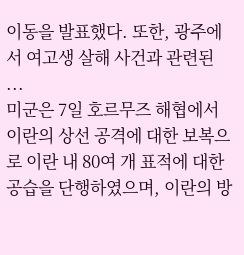이동을 발표했다. 또한, 광주에서 여고생 살해 사건과 관련된 ...
미군은 7일 호르무즈 해협에서 이란의 상선 공격에 대한 보복으로 이란 내 80여 개 표적에 대한 공습을 단행하였으며, 이란의 방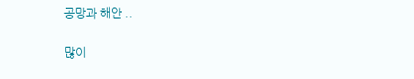공망과 해안 ..

많이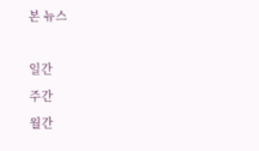본 뉴스

일간
주간
월간